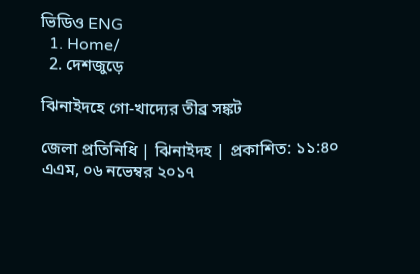ভিডিও ENG
  1. Home/
  2. দেশজুড়ে

ঝিনাইদহে গো-খাদ্যের তীব্র সঙ্কট

জেলা প্রতিনিধি | ঝিনাইদহ | প্রকাশিত: ১১:৪০ এএম, ০৬ নভেম্বর ২০১৭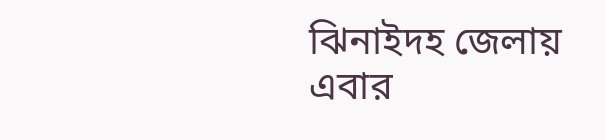ঝিনাইদহ জেলায় এবার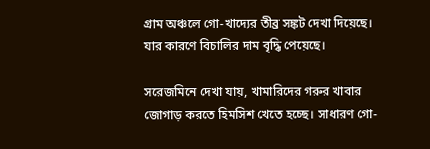গ্রাম অঞ্চলে গো-খাদ্যের তীব্র সঙ্কট দেখা দিয়েছে। যার কারণে বিচালির দাম বৃদ্ধি পেয়েছে।

সরেজমিনে দেখা যায়, খামারিদের গরুর খাবার জোগাড় করতে হিমসিশ খেতে হচ্ছে। সাধারণ গো-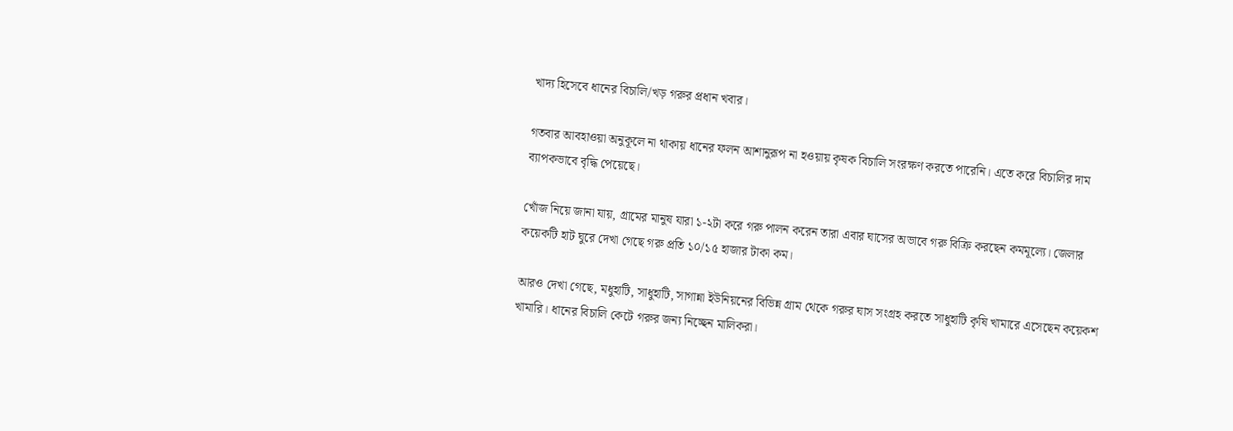খাদ্য হিসেবে ধানের বিচালি/খড় গরুর প্রধান খবার।

গতবার আবহাওয়া অনুকূলে না থাকায় ধানের ফলন আশানুরূপ না হওয়ায় কৃষক বিচালি সংরক্ষণ করতে পারেনি। এতে করে বিচালির দাম ব্যাপকভাবে বৃদ্ধি পেয়েছে।

খোঁজ নিয়ে জানা যায়, গ্রামের মানুষ যারা ১-২টা করে গরু পালন করেন তারা এবার ঘাসের অভাবে গরু বিক্রি করছেন কমমূল্যে। জেলার কয়েকটি হাট ঘুরে দেখা গেছে গরু প্রতি ১০/১৫ হাজার টাকা কম।

আরও দেখা গেছে, মধুহাটি, সাধুহাটি, সাগান্না ইউনিয়নের বিভিন্ন গ্রাম থেকে গরুর ঘাস সংগ্রহ করতে সাধুহাটি কৃষি খামারে এসেছেন কয়েকশ খামারি। ধানের বিচালি কেটে গরুর জন্য নিচ্ছেন মালিকরা।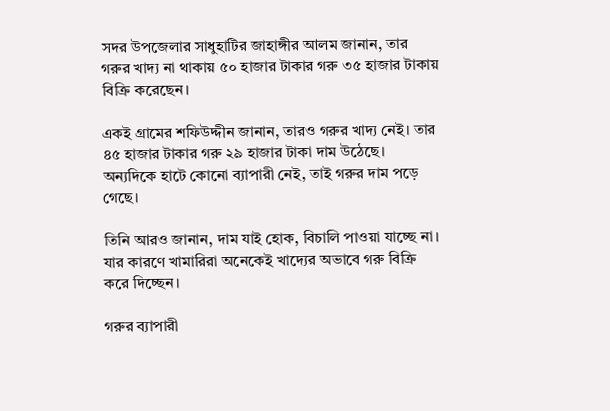সদর উপজেলার সাধুহাটির জাহাঙ্গীর আলম জানান, তার গরুর খাদ্য না থাকায় ৫০ হাজার টাকার গরু ৩৫ হাজার টাকায় বিক্রি করেছেন।

একই গ্রামের শফিউদ্দীন জানান, তারও গরুর খাদ্য নেই। তার ৪৫ হাজার টাকার গরু ২৯ হাজার টাকা দাম উঠেছে। অন্যদিকে হাটে কোনো ব্যাপারী নেই, তাই গরুর দাম পড়ে গেছে।

তিনি আরও জানান, দাম যাই হোক, বিচালি পাওয়া যাচ্ছে না। যার কারণে খামারিরা অনেকেই খাদ্যের অভাবে গরু বিক্রি করে দিচ্ছেন।

গরুর ব্যাপারী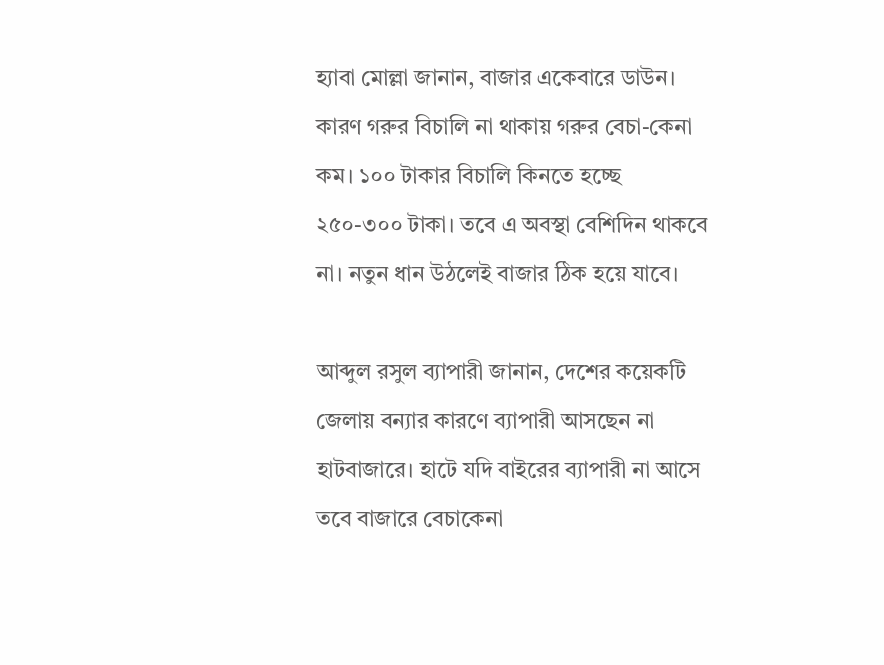হ্যাবা মোল্লা জানান, বাজার একেবারে ডাউন। কারণ গরুর বিচালি না থাকায় গরুর বেচা-কেনা কম। ১০০ টাকার বিচালি কিনতে হচ্ছে ২৫০-৩০০ টাকা। তবে এ অবস্থা বেশিদিন থাকবে না। নতুন ধান উঠলেই বাজার ঠিক হয়ে যাবে।

আব্দুল রসুল ব্যাপারী জানান, দেশের কয়েকটি জেলায় বন্যার কারণে ব্যাপারী আসছেন না হাটবাজারে। হাটে যদি বাইরের ব্যাপারী না আসে তবে বাজারে বেচাকেনা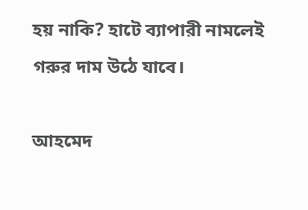হয় নাকি? হাটে ব্যাপারী নামলেই গরুর দাম উঠে যাবে।

আহমেদ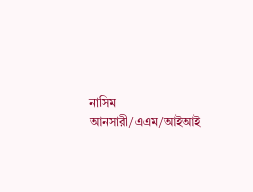নাসিম আনসারী/এএম/আইআই